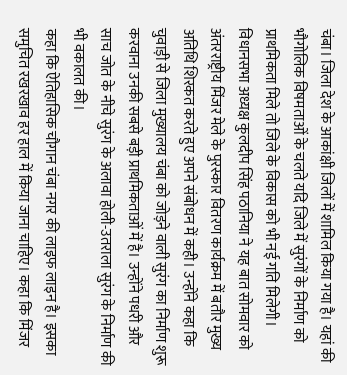चंबा। जिला देश के आकांक्षी जिलों में शामिल किया गया है। यहां की भौगोलिक विषमताओं के चलते यदि जिले में सुरंगों के निर्माण को प्राथमिकता मिले तो जिले के विकास को भी नई गति मिलेगी। विधानसभा अध्यक्ष कुलदीप सिंह पठानिया ने यह बात सोमवार को अंतरराष्ट्रीय मिंजर मेले के पुरस्कार वितरण कार्यक्रम में बतौर मुख्य अतिथि शिरकत करते हुए अपने संबोधन में कही। उन्होंने कहा कि चुवाड़ी से जिला मुख्यालय चंबा को जोड़ने वाली सुरंग का निर्माण शुरू करवाना उनकी सबसे बड़ी प्राथमिकताओं में है। उन्होंने पधरी और साच जोत के नीचे सुरंग के अलावा होली-उतराला सुरंग के निर्माण की भी वकालत की।
कहा कि ऐतिहासिक चौगान चंबा नगर की लाइफ लाइन है। इसका समुचित रखरखाव हर हाल में किया जाना चाहिए। कहा कि मिंजर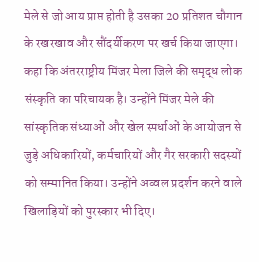मेले से जो आय प्राप्त होती है उसका 20 प्रतिशत चौगान के रखरखाव और सौंदर्यीकरण पर खर्च किया जाएगा। कहा कि अंतरराष्ट्रीय मिंजर मेला जिले की समृद्ध लोक संस्कृति का परिचायक है। उन्होंने मिंजर मेले की सांस्कृतिक संध्याओं और खेल स्पर्धाओं के आयोजन से जुड़े अधिकारियों, कर्मचारियों और गैर सरकारी सदस्यों को सम्मानित किया। उन्होंने अव्वल प्रदर्शन करने वाले खिलाड़ियों को पुरस्कार भी दिए।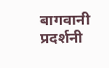बागवानी प्रदर्शनी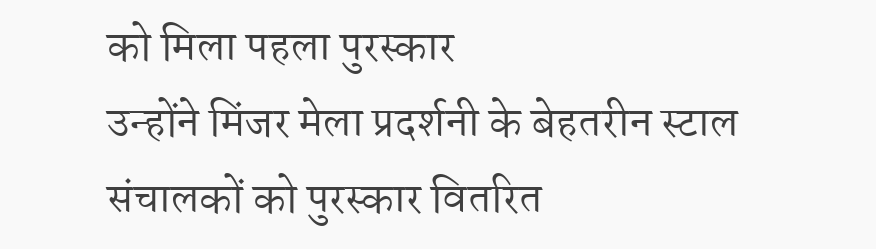को मिला पहला पुरस्कार
उन्होंने मिंजर मेला प्रदर्शनी के बेहतरीन स्टाल संचालकों को पुरस्कार वितरित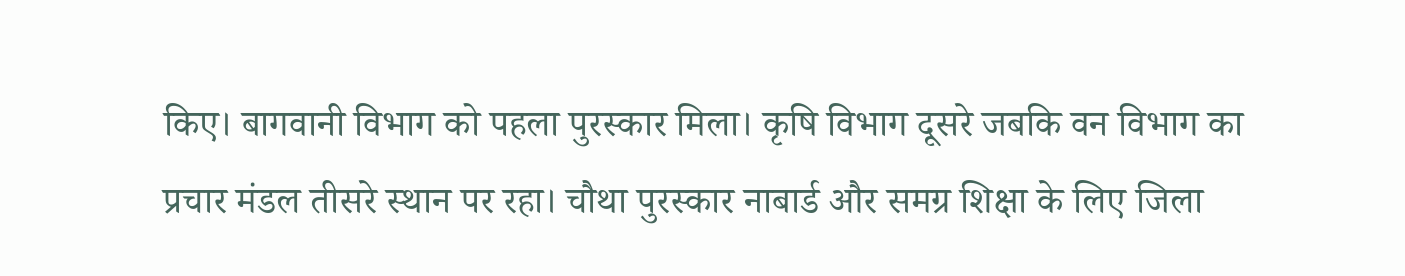किए। बागवानी विभाग को पहला पुरस्कार मिला। कृषि विभाग दूसरे जबकि वन विभाग का प्रचार मंडल तीसरे स्थान पर रहा। चौथा पुरस्कार नाबार्ड और समग्र शिक्षा के लिए जिला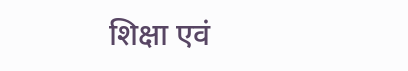शिक्षा एवं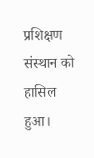प्रशिक्षण संस्थान को हासिल हुआ।